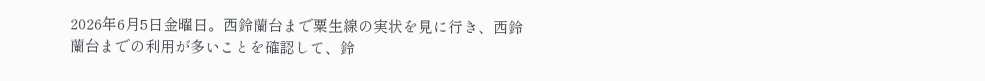2026年6月5日金曜日。西鈴蘭台まで粟生線の実状を見に行き、西鈴蘭台までの利用が多いことを確認して、鈴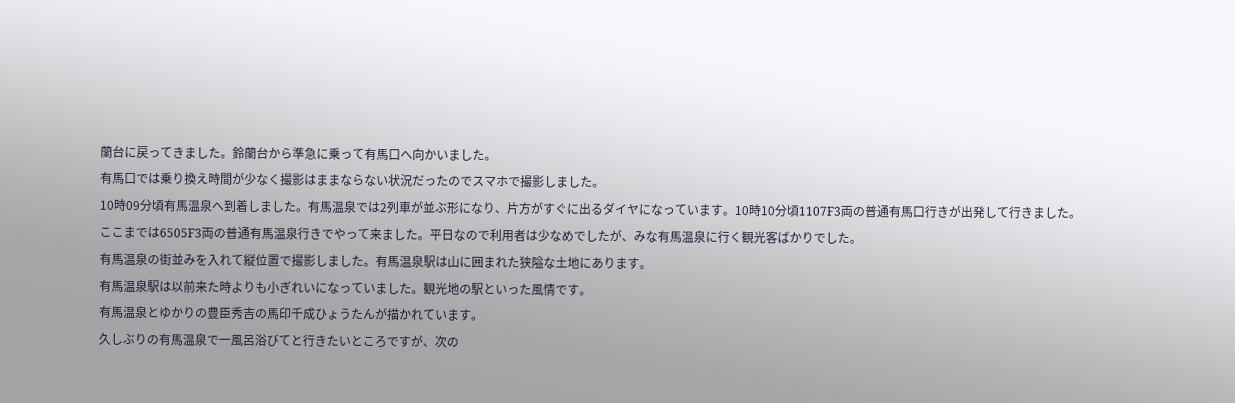蘭台に戻ってきました。鈴蘭台から準急に乗って有馬口へ向かいました。
有馬口では乗り換え時間が少なく撮影はままならない状況だったのでスマホで撮影しました。
10時09分頃有馬温泉へ到着しました。有馬温泉では2列車が並ぶ形になり、片方がすぐに出るダイヤになっています。10時10分頃1107F3両の普通有馬口行きが出発して行きました。
ここまでは6505F3両の普通有馬温泉行きでやって来ました。平日なので利用者は少なめでしたが、みな有馬温泉に行く観光客ばかりでした。
有馬温泉の街並みを入れて縦位置で撮影しました。有馬温泉駅は山に囲まれた狭隘な土地にあります。
有馬温泉駅は以前来た時よりも小ぎれいになっていました。観光地の駅といった風情です。
有馬温泉とゆかりの豊臣秀吉の馬印千成ひょうたんが描かれています。
久しぶりの有馬温泉で一風呂浴びてと行きたいところですが、次の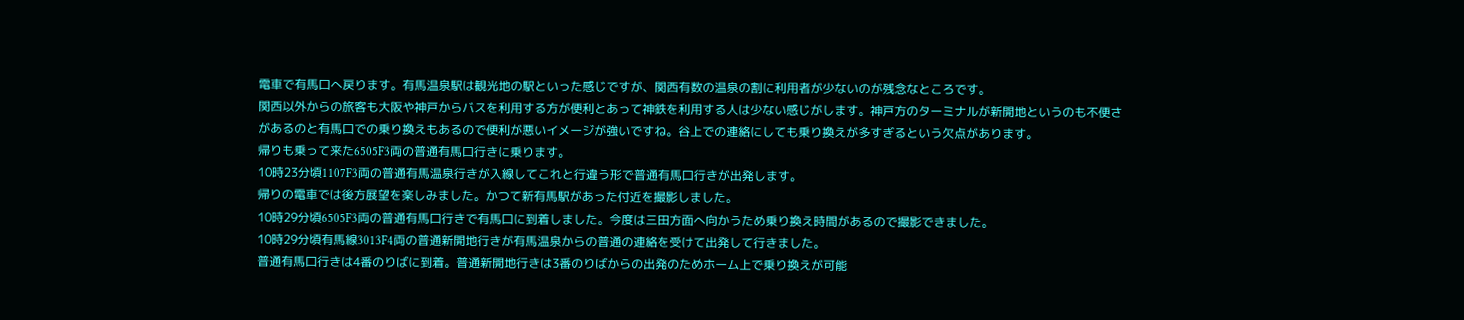電車で有馬口へ戻ります。有馬温泉駅は観光地の駅といった感じですが、関西有数の温泉の割に利用者が少ないのが残念なところです。
関西以外からの旅客も大阪や神戸からバスを利用する方が便利とあって神鉄を利用する人は少ない感じがします。神戸方のターミナルが新開地というのも不便さがあるのと有馬口での乗り換えもあるので便利が悪いイメージが強いですね。谷上での連絡にしても乗り換えが多すぎるという欠点があります。
帰りも乗って来た6505F3両の普通有馬口行きに乗ります。
10時23分頃1107F3両の普通有馬温泉行きが入線してこれと行違う形で普通有馬口行きが出発します。
帰りの電車では後方展望を楽しみました。かつて新有馬駅があった付近を撮影しました。
10時29分頃6505F3両の普通有馬口行きで有馬口に到着しました。今度は三田方面へ向かうため乗り換え時間があるので撮影できました。
10時29分頃有馬線3013F4両の普通新開地行きが有馬温泉からの普通の連絡を受けて出発して行きました。
普通有馬口行きは4番のりばに到着。普通新開地行きは3番のりばからの出発のためホーム上で乗り換えが可能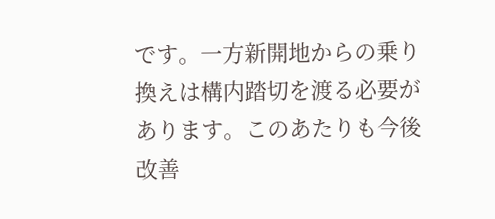です。一方新開地からの乗り換えは構内踏切を渡る必要があります。このあたりも今後改善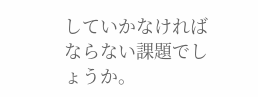していかなければならない課題でしょうか。